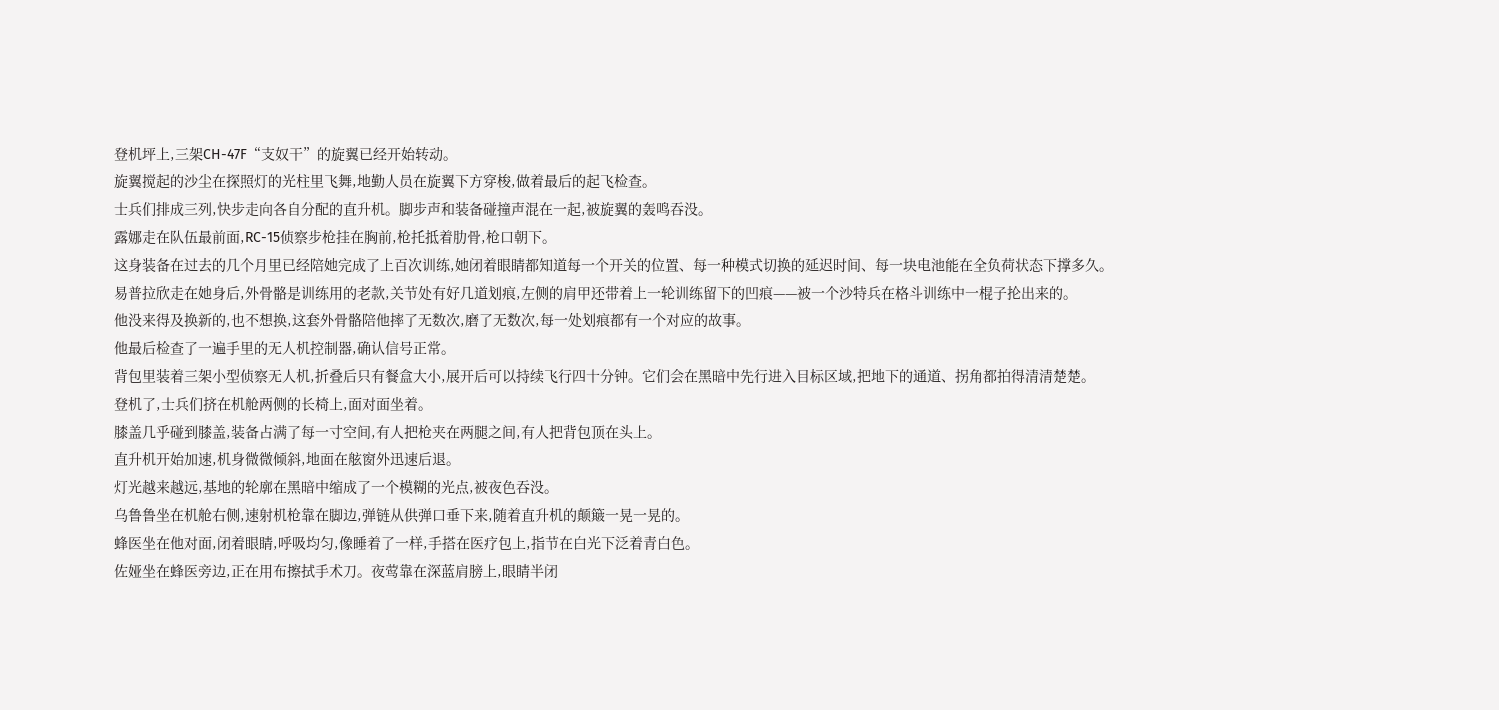登机坪上,三架CH-47F“支奴干”的旋翼已经开始转动。
旋翼搅起的沙尘在探照灯的光柱里飞舞,地勤人员在旋翼下方穿梭,做着最后的起飞检查。
士兵们排成三列,快步走向各自分配的直升机。脚步声和装备碰撞声混在一起,被旋翼的轰鸣吞没。
露娜走在队伍最前面,RC-15侦察步枪挂在胸前,枪托抵着肋骨,枪口朝下。
这身装备在过去的几个月里已经陪她完成了上百次训练,她闭着眼睛都知道每一个开关的位置、每一种模式切换的延迟时间、每一块电池能在全负荷状态下撑多久。
易普拉欣走在她身后,外骨骼是训练用的老款,关节处有好几道划痕,左侧的肩甲还带着上一轮训练留下的凹痕——被一个沙特兵在格斗训练中一棍子抡出来的。
他没来得及换新的,也不想换,这套外骨骼陪他摔了无数次,磨了无数次,每一处划痕都有一个对应的故事。
他最后检查了一遍手里的无人机控制器,确认信号正常。
背包里装着三架小型侦察无人机,折叠后只有餐盒大小,展开后可以持续飞行四十分钟。它们会在黑暗中先行进入目标区域,把地下的通道、拐角都拍得清清楚楚。
登机了,士兵们挤在机舱两侧的长椅上,面对面坐着。
膝盖几乎碰到膝盖,装备占满了每一寸空间,有人把枪夹在两腿之间,有人把背包顶在头上。
直升机开始加速,机身微微倾斜,地面在舷窗外迅速后退。
灯光越来越远,基地的轮廓在黑暗中缩成了一个模糊的光点,被夜色吞没。
乌鲁鲁坐在机舱右侧,速射机枪靠在脚边,弹链从供弹口垂下来,随着直升机的颠簸一晃一晃的。
蜂医坐在他对面,闭着眼睛,呼吸均匀,像睡着了一样,手搭在医疗包上,指节在白光下泛着青白色。
佐娅坐在蜂医旁边,正在用布擦拭手术刀。夜莺靠在深蓝肩膀上,眼睛半闭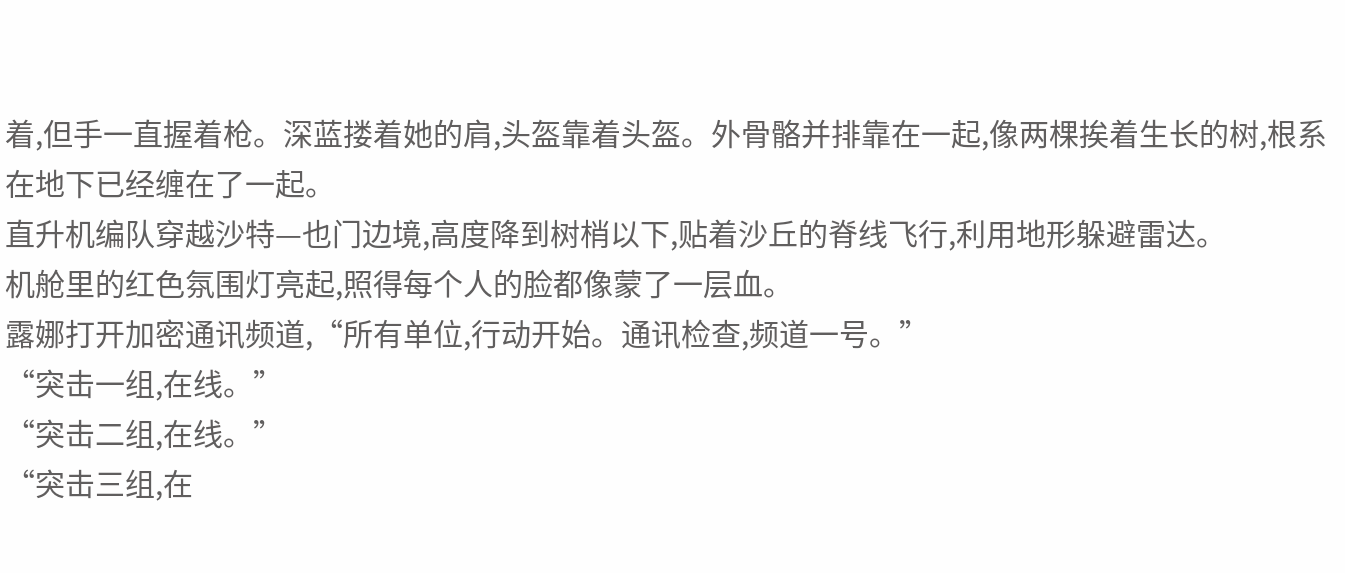着,但手一直握着枪。深蓝搂着她的肩,头盔靠着头盔。外骨骼并排靠在一起,像两棵挨着生长的树,根系在地下已经缠在了一起。
直升机编队穿越沙特—也门边境,高度降到树梢以下,贴着沙丘的脊线飞行,利用地形躲避雷达。
机舱里的红色氛围灯亮起,照得每个人的脸都像蒙了一层血。
露娜打开加密通讯频道,“所有单位,行动开始。通讯检查,频道一号。”
“突击一组,在线。”
“突击二组,在线。”
“突击三组,在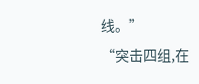线。”
“突击四组,在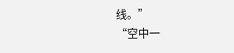线。”
“空中一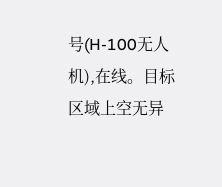号(H-100无人机),在线。目标区域上空无异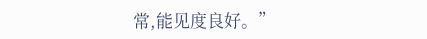常,能见度良好。”